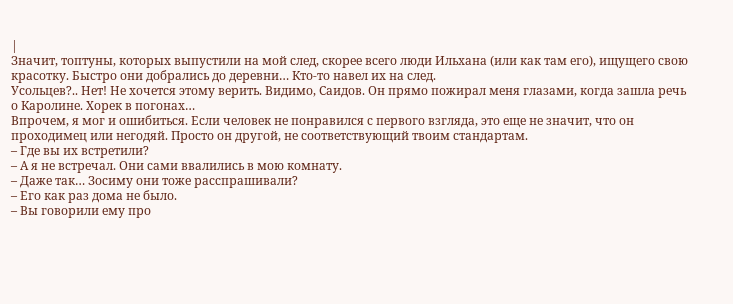|
Значит, топтуны, которых выпустили на мой след, скорее всего люди Ильхана (или как там его), ищущего свою красотку. Быстро они добрались до деревни… Кто-то навел их на след.
Усольцев?.. Нет! Не хочется этому верить. Видимо, Саидов. Он прямо пожирал меня глазами, когда зашла речь о Каролине. Хорек в погонах…
Впрочем, я мог и ошибиться. Если человек не понравился с первого взгляда, это еще не значит, что он проходимец или негодяй. Просто он другой, не соответствующий твоим стандартам.
– Где вы их встретили?
– А я не встречал. Они сами ввалились в мою комнату.
– Даже так… Зосиму они тоже расспрашивали?
– Его как раз дома не было.
– Вы говорили ему про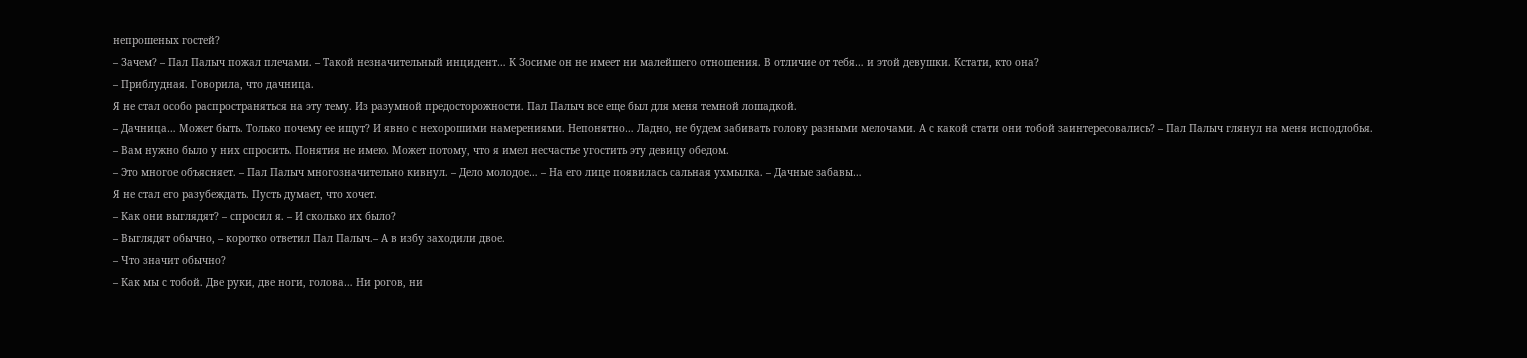непрошеных гостей?
– Зачем? – Пал Палыч пожал плечами. – Такой незначительный инцидент… К Зосиме он не имеет ни малейшего отношения. В отличие от тебя… и этой девушки. Кстати, кто она?
– Приблудная. Говорила, что дачница.
Я не стал особо распространяться на эту тему. Из разумной предосторожности. Пал Палыч все еще был для меня темной лошадкой.
– Дачница… Может быть. Только почему ее ищут? И явно с нехорошими намерениями. Непонятно… Ладно, не будем забивать голову разными мелочами. А с какой стати они тобой заинтересовались? – Пал Палыч глянул на меня исподлобья.
– Вам нужно было у них спросить. Понятия не имею. Может потому, что я имел несчастье угостить эту девицу обедом.
– Это многое объясняет. – Пал Палыч многозначительно кивнул. – Дело молодое… – На его лице появилась сальная ухмылка. – Дачные забавы…
Я не стал его разубеждать. Пусть думает, что хочет.
– Как они выглядят? – спросил я. – И сколько их было?
– Выглядят обычно, – коротко ответил Пал Палыч.– А в избу заходили двое.
– Что значит обычно?
– Как мы с тобой. Две руки, две ноги, голова… Ни рогов, ни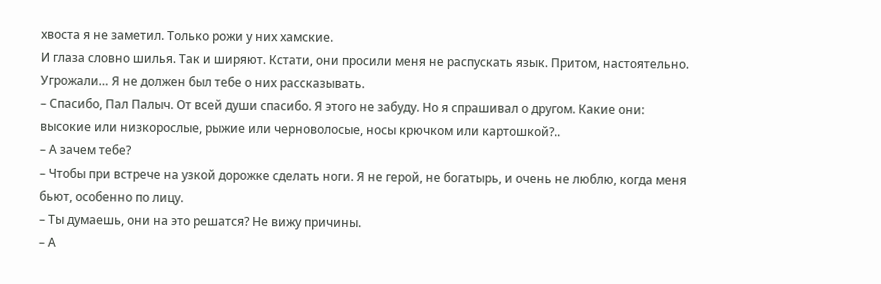хвоста я не заметил. Только рожи у них хамские.
И глаза словно шилья. Так и ширяют. Кстати, они просили меня не распускать язык. Притом, настоятельно.
Угрожали… Я не должен был тебе о них рассказывать.
– Спасибо, Пал Палыч. От всей души спасибо. Я этого не забуду. Но я спрашивал о другом. Какие они: высокие или низкорослые, рыжие или черноволосые, носы крючком или картошкой?..
– А зачем тебе?
– Чтобы при встрече на узкой дорожке сделать ноги. Я не герой, не богатырь, и очень не люблю, когда меня бьют, особенно по лицу.
– Ты думаешь, они на это решатся? Не вижу причины.
– А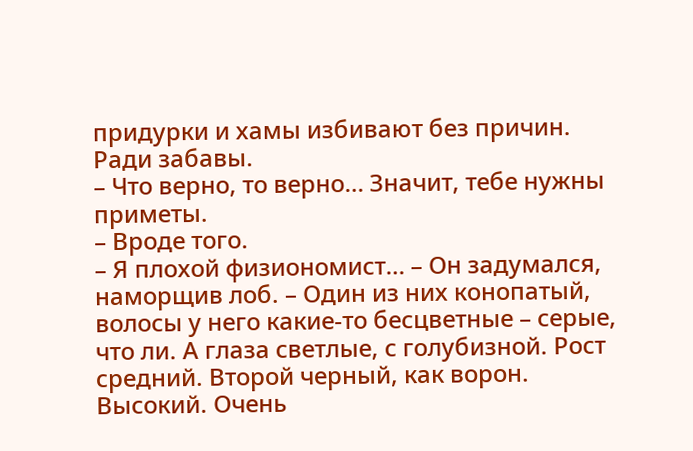придурки и хамы избивают без причин. Ради забавы.
– Что верно, то верно… Значит, тебе нужны приметы.
– Вроде того.
– Я плохой физиономист… – Он задумался, наморщив лоб. – Один из них конопатый, волосы у него какие-то бесцветные – серые, что ли. А глаза светлые, с голубизной. Рост средний. Второй черный, как ворон.
Высокий. Очень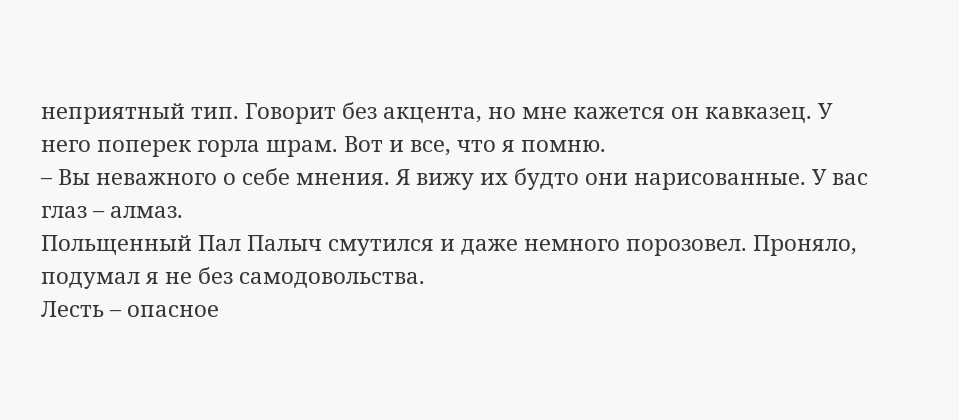неприятный тип. Говорит без акцента, но мне кажется он кавказец. У него поперек горла шрам. Вот и все, что я помню.
– Вы неважного о себе мнения. Я вижу их будто они нарисованные. У вас глаз – алмаз.
Польщенный Пал Палыч смутился и даже немного порозовел. Проняло, подумал я не без самодовольства.
Лесть – опасное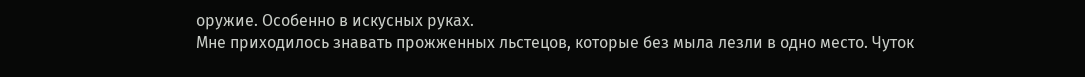оружие. Особенно в искусных руках.
Мне приходилось знавать прожженных льстецов, которые без мыла лезли в одно место. Чуток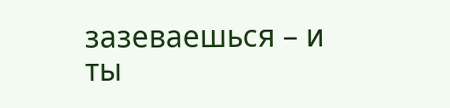зазеваешься – и ты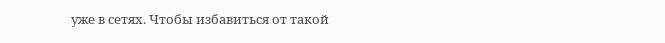уже в сетях. Чтобы избавиться от такой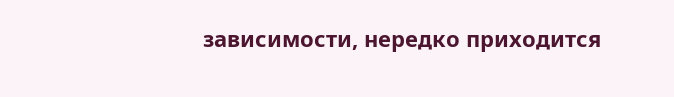зависимости, нередко приходится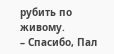рубить по живому.
– Спасибо, Пал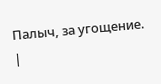Палыч, за угощение. |